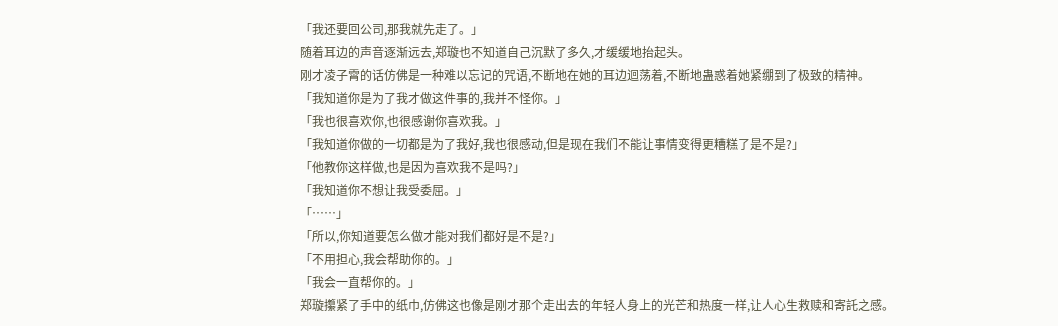「我还要回公司,那我就先走了。」
随着耳边的声音逐渐远去,郑璇也不知道自己沉默了多久,才缓缓地抬起头。
刚才凌子霄的话仿佛是一种难以忘记的咒语,不断地在她的耳边迴荡着,不断地蛊惑着她紧绷到了极致的精神。
「我知道你是为了我才做这件事的,我并不怪你。」
「我也很喜欢你,也很感谢你喜欢我。」
「我知道你做的一切都是为了我好,我也很感动,但是现在我们不能让事情变得更糟糕了是不是?」
「他教你这样做,也是因为喜欢我不是吗?」
「我知道你不想让我受委屈。」
「……」
「所以,你知道要怎么做才能对我们都好是不是?」
「不用担心,我会帮助你的。」
「我会一直帮你的。」
郑璇攥紧了手中的纸巾,仿佛这也像是刚才那个走出去的年轻人身上的光芒和热度一样,让人心生救赎和寄託之感。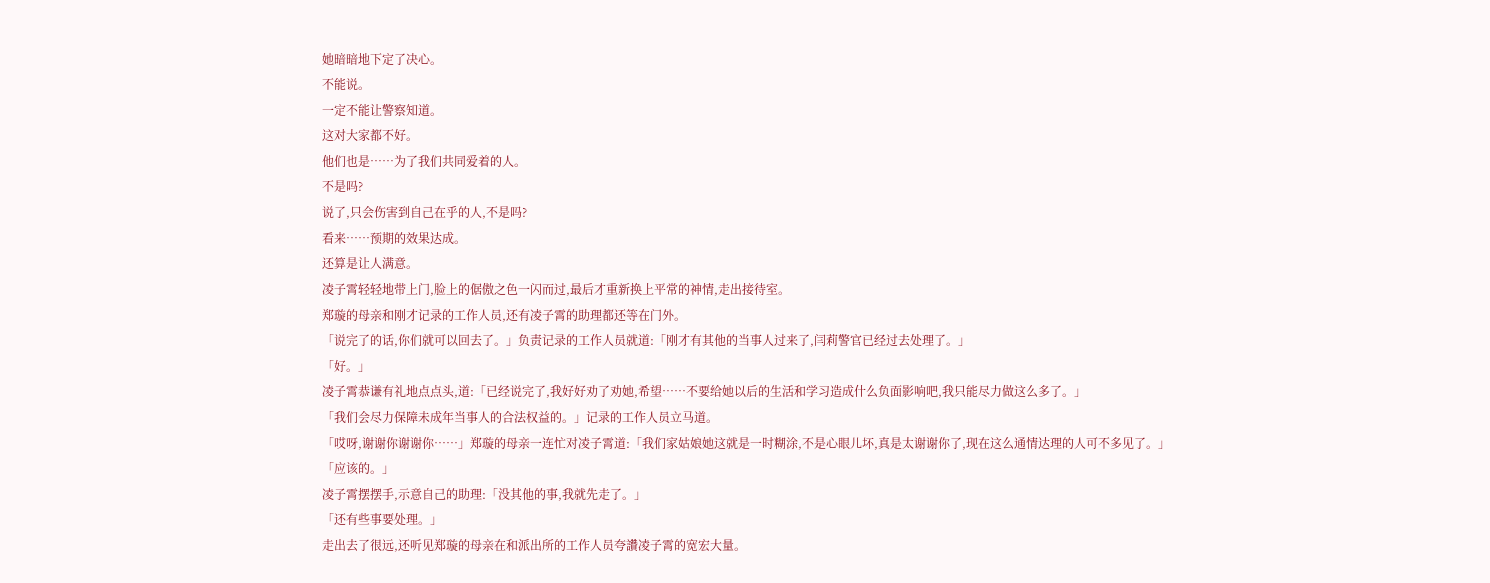她暗暗地下定了决心。
不能说。
一定不能让警察知道。
这对大家都不好。
他们也是……为了我们共同爱着的人。
不是吗?
说了,只会伤害到自己在乎的人,不是吗?
看来……预期的效果达成。
还算是让人满意。
凌子霄轻轻地带上门,脸上的倨傲之色一闪而过,最后才重新换上平常的神情,走出接待室。
郑璇的母亲和刚才记录的工作人员,还有凌子霄的助理都还等在门外。
「说完了的话,你们就可以回去了。」负责记录的工作人员就道:「刚才有其他的当事人过来了,闫莉警官已经过去处理了。」
「好。」
凌子霄恭谦有礼地点点头,道:「已经说完了,我好好劝了劝她,希望……不要给她以后的生活和学习造成什么负面影响吧,我只能尽力做这么多了。」
「我们会尽力保障未成年当事人的合法权益的。」记录的工作人员立马道。
「哎呀,谢谢你谢谢你……」郑璇的母亲一连忙对凌子霄道:「我们家姑娘她这就是一时糊涂,不是心眼儿坏,真是太谢谢你了,现在这么通情达理的人可不多见了。」
「应该的。」
凌子霄摆摆手,示意自己的助理:「没其他的事,我就先走了。」
「还有些事要处理。」
走出去了很远,还听见郑璇的母亲在和派出所的工作人员夸讚凌子霄的宽宏大量。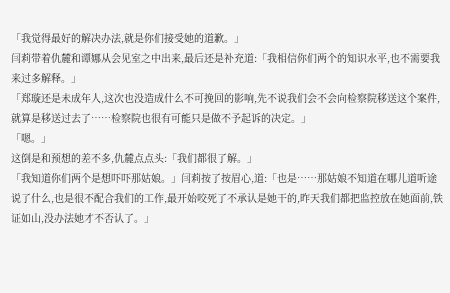「我觉得最好的解决办法,就是你们接受她的道歉。」
闫莉带着仇麓和谭娜从会见室之中出来,最后还是补充道:「我相信你们两个的知识水平,也不需要我来过多解释。」
「郑璇还是未成年人,这次也没造成什么不可挽回的影响,先不说我们会不会向检察院移送这个案件,就算是移送过去了……检察院也很有可能只是做不予起诉的决定。」
「嗯。」
这倒是和预想的差不多,仇麓点点头:「我们都很了解。」
「我知道你们两个是想吓吓那姑娘。」闫莉按了按眉心,道:「也是……那姑娘不知道在哪儿道听途说了什么,也是很不配合我们的工作,最开始咬死了不承认是她干的,昨天我们都把监控放在她面前,铁证如山,没办法她才不否认了。」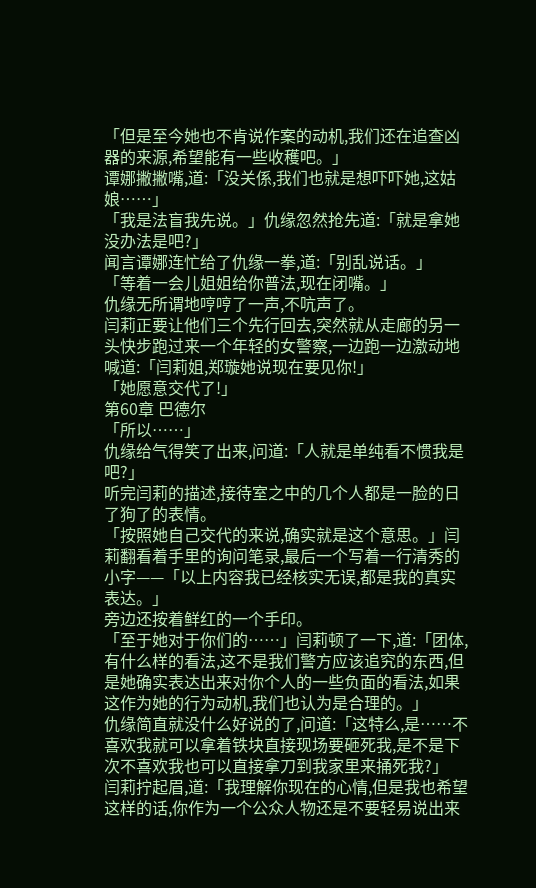「但是至今她也不肯说作案的动机,我们还在追查凶器的来源,希望能有一些收穫吧。」
谭娜撇撇嘴,道:「没关係,我们也就是想吓吓她,这姑娘……」
「我是法盲我先说。」仇缘忽然抢先道:「就是拿她没办法是吧?」
闻言谭娜连忙给了仇缘一拳,道:「别乱说话。」
「等着一会儿姐姐给你普法,现在闭嘴。」
仇缘无所谓地哼哼了一声,不吭声了。
闫莉正要让他们三个先行回去,突然就从走廊的另一头快步跑过来一个年轻的女警察,一边跑一边激动地喊道:「闫莉姐,郑璇她说现在要见你!」
「她愿意交代了!」
第60章 巴德尔
「所以……」
仇缘给气得笑了出来,问道:「人就是单纯看不惯我是吧?」
听完闫莉的描述,接待室之中的几个人都是一脸的日了狗了的表情。
「按照她自己交代的来说,确实就是这个意思。」闫莉翻看着手里的询问笔录,最后一个写着一行清秀的小字——「以上内容我已经核实无误,都是我的真实表达。」
旁边还按着鲜红的一个手印。
「至于她对于你们的……」闫莉顿了一下,道:「团体,有什么样的看法,这不是我们警方应该追究的东西,但是她确实表达出来对你个人的一些负面的看法,如果这作为她的行为动机,我们也认为是合理的。」
仇缘简直就没什么好说的了,问道:「这特么,是……不喜欢我就可以拿着铁块直接现场要砸死我,是不是下次不喜欢我也可以直接拿刀到我家里来捅死我?」
闫莉拧起眉,道:「我理解你现在的心情,但是我也希望这样的话,你作为一个公众人物还是不要轻易说出来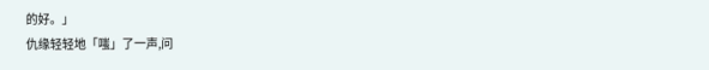的好。」
仇缘轻轻地「嗤」了一声,问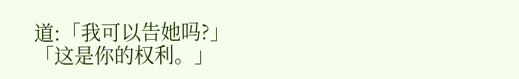道:「我可以告她吗?」
「这是你的权利。」